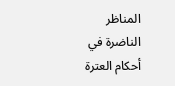المناظر الناضرة في أحکام العترة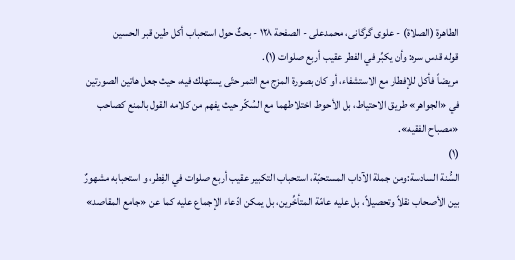الطاهرة (الصلاة) - علوی گرگانی، محمدعلی - الصفحة ١٢٨ - بحثٌ حول استحباب أكل طين قبر الحسين
قوله قدس سره: وأن يكبِّر في الفطر عقيب أربع صلوات (١).
مريضاً فأكل للإفطار مع الاستشفاء، أو كان بصورة المزج مع التمر حتّى يستهلك فيه، حيث جعل هاتين الصورتين في «الجواهر» طريق الاحتياط، بل الأحوط اختلاطهما مع السُكّر حيث يفهم من كلامه القول بالمنع كصاحب «مصباح الفقيه».
(١)
السُّنة السادسة:ومن جملة الآداب المستحبّة، استحباب التكبير عقيب أربع صلوات في الفِطر، و استحبابه مشهورٌ بين الأصحاب نقلاً وتحصيلاً، بل عليه عامّة المتأخِّرين، بل يمكن ادّعاء الإجماع عليه كما عن «جامع المقاصد»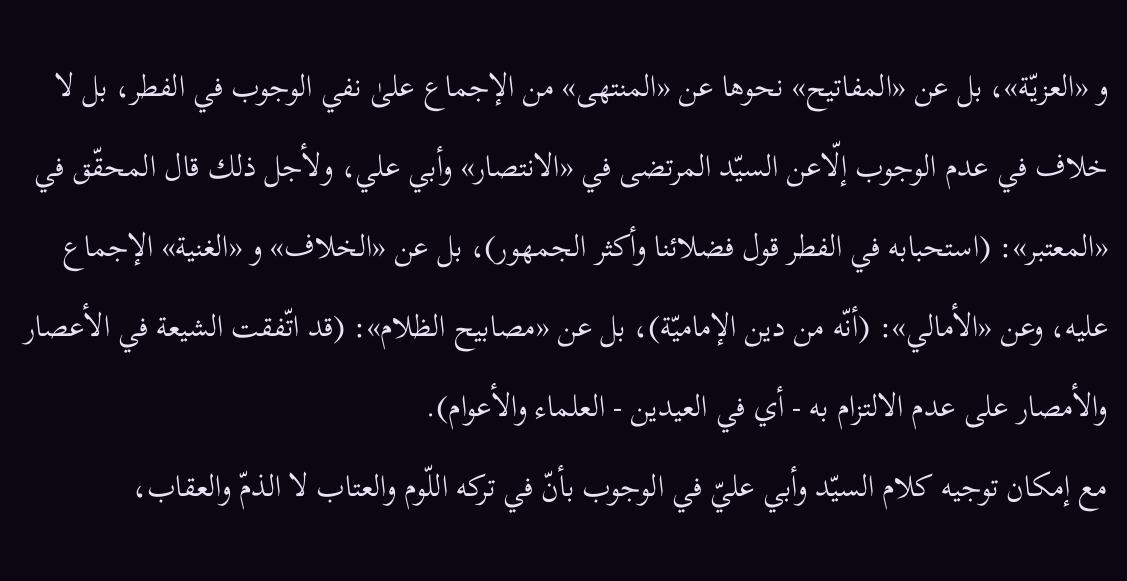و «العزيّة»، بل عن «المفاتيح» نحوها عن «المنتهى» من الإجماع علىٰ نفي الوجوب في الفطر، بل لا خلاف في عدم الوجوب إلّاعن السيّد المرتضى في «الانتصار» وأبي علي، ولأجل ذلك قال المحقّق في «المعتبر»: (استحبابه في الفطر قول فضلائنا وأكثر الجمهور)، بل عن «الخلاف» و «الغنية» الإجماع عليه، وعن «الأمالي»: (أنّه من دين الإماميّة)، بل عن «مصابيح الظلام»: (قد اتّفقت الشيعة في الأعصار والأمصار على عدم الالتزام به - أي في العيدين - العلماء والأعوام).
مع إمكان توجيه كلام السيّد وأبي عليّ في الوجوب بأنّ في تركه اللّوم والعتاب لا الذمّ والعقاب،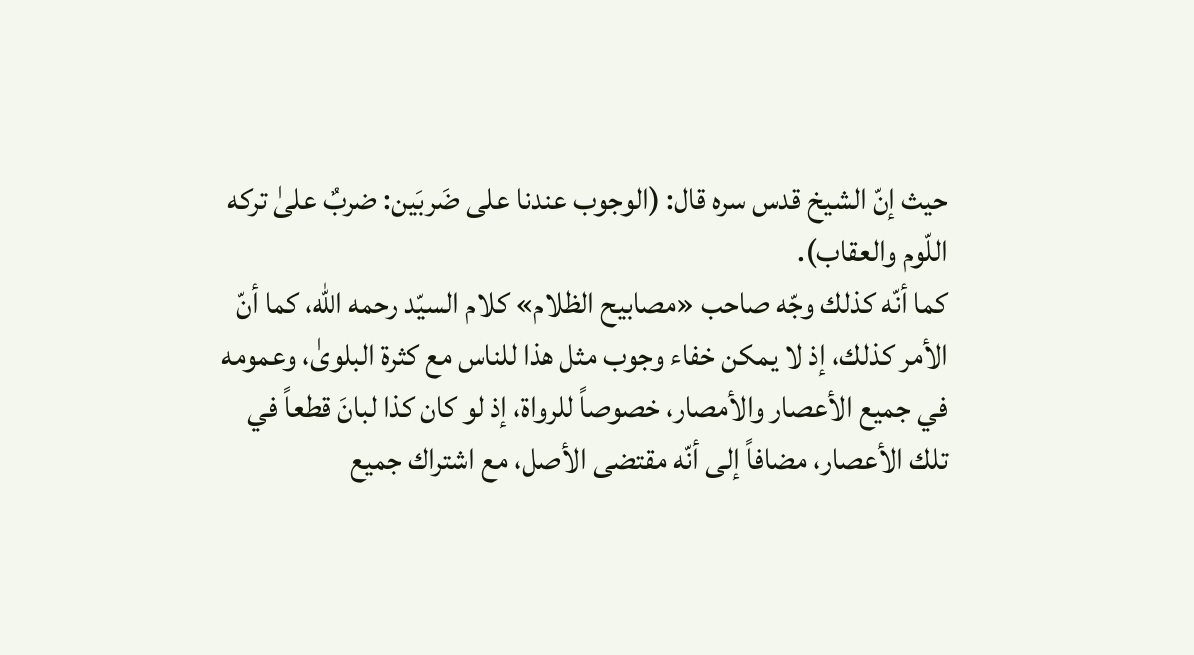حيث إنّ الشيخ قدس سره قال: (الوجوب عندنا على ضَربَين: ضربٌ علىٰ تركه اللّوم والعقاب).
كما أنّه كذلك وجّه صاحب «مصابيح الظلام» كلام السيّد رحمه الله، كما أنّ الأمر كذلك، إذ لا يمكن خفاء وجوب مثل هذا للناس مع كثرة البلوىٰ، وعمومه في جميع الأعصار والأمصار، خصوصاً للرواة، إذ لو كان كذا لبانَ قطعاً في تلك الأعصار، مضافاً إلى أنّه مقتضى الأصل، مع اشتراك جميع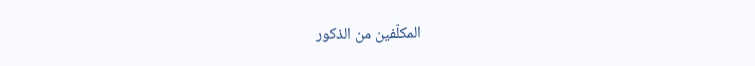المكلّفين من الذكور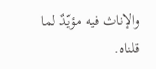والإناث فيه مؤيّدٌ لما قلناه.